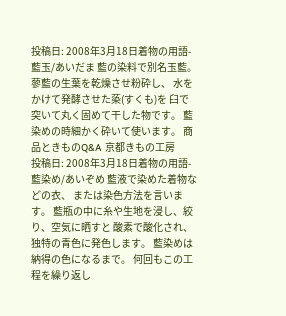投稿日: 2008年3月18日着物の用語-藍玉/あいだま 藍の染料で別名玉藍。 蓼藍の生葉を乾燥させ粉砕し、 水をかけて発酵させた蒅(すくも)を 臼で突いて丸く固めて干した物です。 藍染めの時細かく砕いて使います。 商品ときものQ&A 京都きもの工房
投稿日: 2008年3月18日着物の用語-藍染め/あいぞめ 藍液で染めた着物などの衣、 または染色方法を言います。 藍瓶の中に糸や生地を浸し、絞り、空気に晒すと 酸素で酸化され、独特の青色に発色します。 藍染めは納得の色になるまで。 何回もこの工程を繰り返し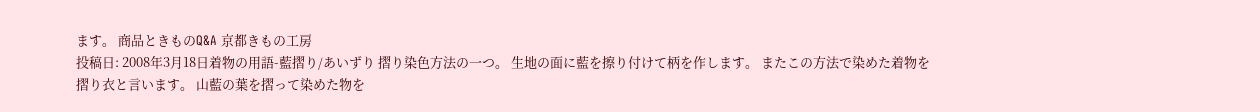ます。 商品ときものQ&A 京都きもの工房
投稿日: 2008年3月18日着物の用語-藍摺り/あいずり 摺り染色方法の一つ。 生地の面に藍を擦り付けて柄を作します。 またこの方法で染めた着物を摺り衣と言います。 山藍の葉を摺って染めた物を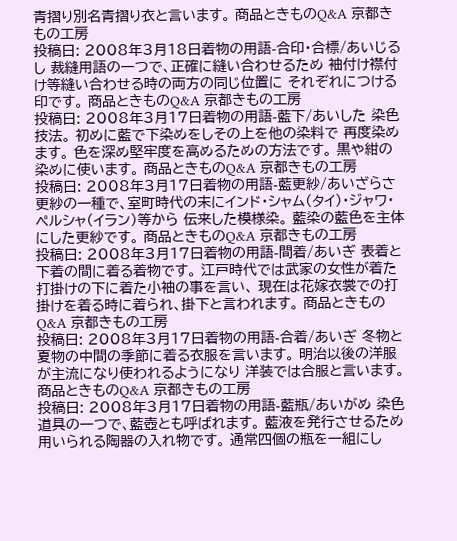青摺り別名青摺り衣と言います。 商品ときものQ&A 京都きもの工房
投稿日: 2008年3月18日着物の用語-合印・合標/あいじるし 裁縫用語の一つで、正確に縫い合わせるため 袖付け襟付け等縫い合わせる時の両方の同じ位置に それぞれにつける印です。 商品ときものQ&A 京都きもの工房
投稿日: 2008年3月17日着物の用語-藍下/あいした 染色技法。 初めに藍で下染めをしその上を他の染料で 再度染めます。 色を深め堅牢度を高めるための方法です。 黒や紺の染めに使います。 商品ときものQ&A 京都きもの工房
投稿日: 2008年3月17日着物の用語-藍更紗/あいざらさ 更紗の一種で、室町時代の末にインド・シャム(タイ)・ジャワ・ペルシャ(イラン)等から 伝来した模様染。 藍染の藍色を主体にした更紗です。 商品ときものQ&A 京都きもの工房
投稿日: 2008年3月17日着物の用語-間着/あいぎ 表着と下着の間に着る着物です。 江戸時代では武家の女性が着た打掛けの下に着た小袖の事を言い、 現在は花嫁衣裳での打掛けを着る時に着られ、掛下と言われます。 商品ときものQ&A 京都きもの工房
投稿日: 2008年3月17日着物の用語-合着/あいぎ 冬物と夏物の中間の季節に着る衣服を言います。 明治以後の洋服が主流になり使われるようになり 洋装では合服と言います。 商品ときものQ&A 京都きもの工房
投稿日: 2008年3月17日着物の用語-藍瓶/あいがめ 染色道具の一つで、藍壺とも呼ばれます。 藍液を発行させるため用いられる陶器の入れ物です。 通常四個の瓶を一組にし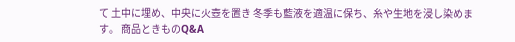て 土中に埋め、中央に火壺を置き 冬季も藍液を適温に保ち、糸や生地を浸し染めます。 商品ときものQ&A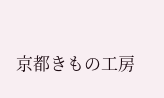京都きもの工房